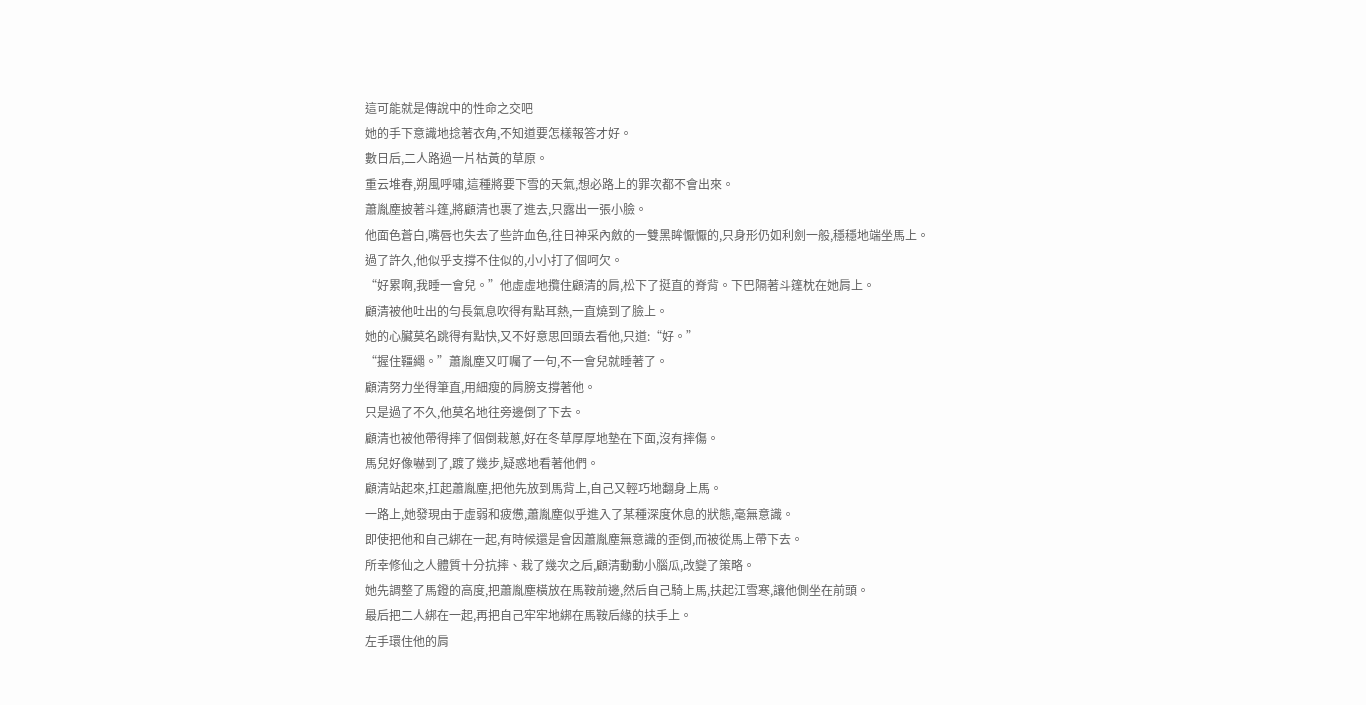這可能就是傳說中的性命之交吧
她的手下意識地捻著衣角,不知道要怎樣報答才好。
數日后,二人路過一片枯黃的草原。
重云堆春,朔風呼嘯,這種將要下雪的天氣,想必路上的罪次都不會出來。
蕭胤塵披著斗篷,將顧清也裹了進去,只露出一張小臉。
他面色蒼白,嘴唇也失去了些許血色,往日神采內斂的一雙黑眸懨懨的,只身形仍如利劍一般,穩穩地端坐馬上。
過了許久,他似乎支撐不住似的,小小打了個呵欠。
“好累啊,我睡一會兒。”他虛虛地攬住顧清的肩,松下了挺直的脊背。下巴隔著斗篷枕在她肩上。
顧清被他吐出的勻長氣息吹得有點耳熱,一直燒到了臉上。
她的心臟莫名跳得有點快,又不好意思回頭去看他,只道:“好。”
“握住韁繩。”蕭胤塵又叮囑了一句,不一會兒就睡著了。
顧清努力坐得筆直,用細瘦的肩膀支撐著他。
只是過了不久,他莫名地往旁邊倒了下去。
顧清也被他帶得摔了個倒栽蔥,好在冬草厚厚地墊在下面,沒有摔傷。
馬兒好像嚇到了,踱了幾步,疑惑地看著他們。
顧清站起來,扛起蕭胤塵,把他先放到馬背上,自己又輕巧地翻身上馬。
一路上,她發現由于虛弱和疲憊,蕭胤塵似乎進入了某種深度休息的狀態,毫無意識。
即使把他和自己綁在一起,有時候還是會因蕭胤塵無意識的歪倒,而被從馬上帶下去。
所幸修仙之人體質十分抗摔、栽了幾次之后,顧清動動小腦瓜,改變了策略。
她先調整了馬鐙的高度,把蕭胤塵橫放在馬鞍前邊,然后自己騎上馬,扶起江雪寒,讓他側坐在前頭。
最后把二人綁在一起,再把自己牢牢地綁在馬鞍后緣的扶手上。
左手環住他的肩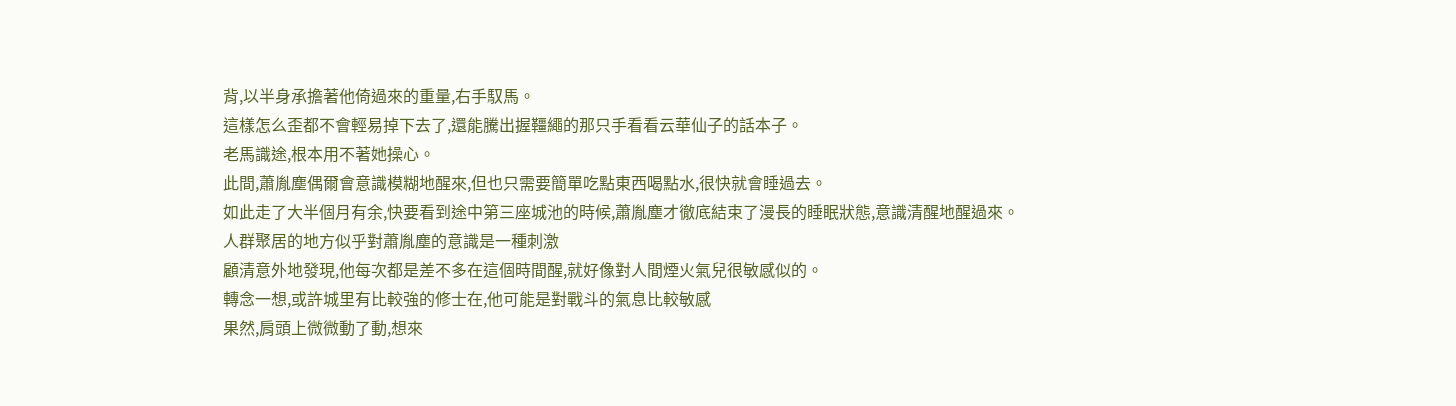背,以半身承擔著他倚過來的重量,右手馭馬。
這樣怎么歪都不會輕易掉下去了,還能騰出握韁繩的那只手看看云華仙子的話本子。
老馬識途,根本用不著她操心。
此間,蕭胤塵偶爾會意識模糊地醒來,但也只需要簡單吃點東西喝點水,很快就會睡過去。
如此走了大半個月有余,快要看到途中第三座城池的時候,蕭胤塵才徹底結束了漫長的睡眠狀態,意識清醒地醒過來。
人群聚居的地方似乎對蕭胤塵的意識是一種刺激
顧清意外地發現,他每次都是差不多在這個時間醒,就好像對人間煙火氣兒很敏感似的。
轉念一想,或許城里有比較強的修士在,他可能是對戰斗的氣息比較敏感
果然,肩頭上微微動了動,想來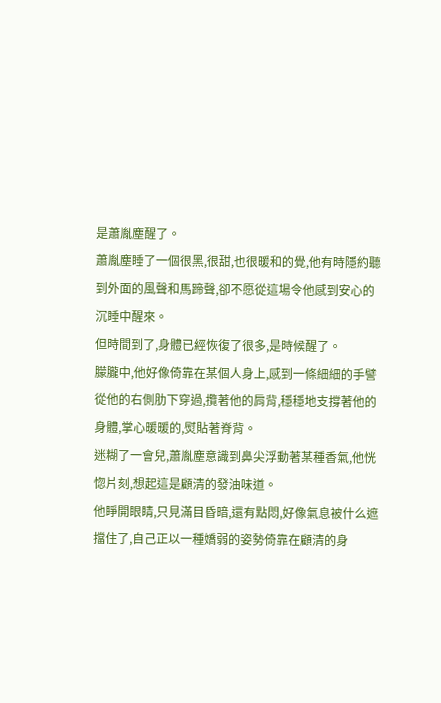是蕭胤塵醒了。
蕭胤塵睡了一個很黑,很甜,也很暖和的覺,他有時隱約聽到外面的風聲和馬蹄聲,卻不愿從這場令他感到安心的沉睡中醒來。
但時間到了,身體已經恢復了很多,是時候醒了。
朦朧中,他好像倚靠在某個人身上,感到一條細細的手譬從他的右側肋下穿過,攬著他的肩背,穩穩地支撐著他的身體,掌心暖暖的,熨貼著脊背。
迷糊了一會兒,蕭胤塵意識到鼻尖浮動著某種香氣,他恍惚片刻,想起這是顧清的發油味道。
他睜開眼睛,只見滿目昏暗,還有點悶,好像氣息被什么遮擋住了,自己正以一種嬌弱的姿勢倚靠在顧清的身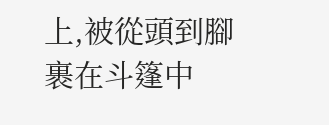上,被從頭到腳裹在斗篷中